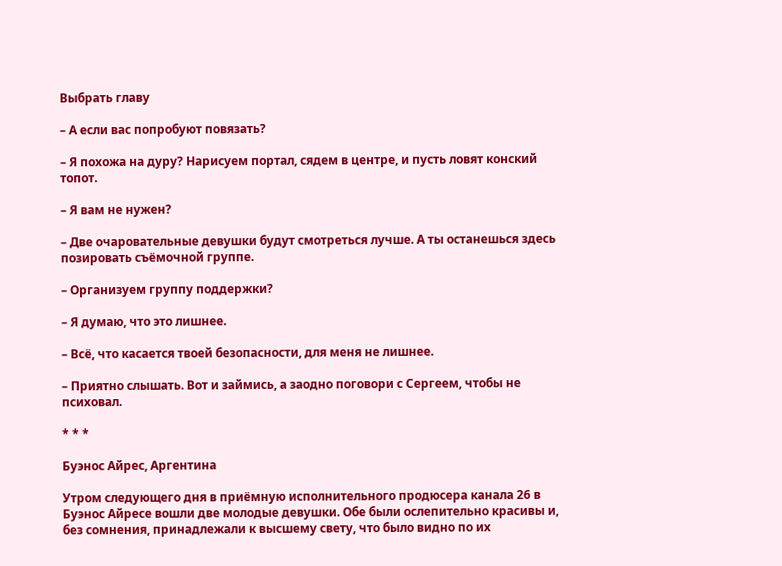Выбрать главу

– А если вас попробуют повязать?

– Я похожа на дуру? Нарисуем портал, сядем в центре, и пусть ловят конский топот.

– Я вам не нужен?

– Две очаровательные девушки будут смотреться лучше. А ты останешься здесь позировать съёмочной группе.

– Организуем группу поддержки?

– Я думаю, что это лишнее.

– Всё, что касается твоей безопасности, для меня не лишнее.

– Приятно слышать. Вот и займись, а заодно поговори с Сергеем, чтобы не психовал.

* * *

Буэнос Айрес, Аргентина

Утром следующего дня в приёмную исполнительного продюсера канала 26 в Буэнос Айресе вошли две молодые девушки. Обе были ослепительно красивы и, без сомнения, принадлежали к высшему свету, что было видно по их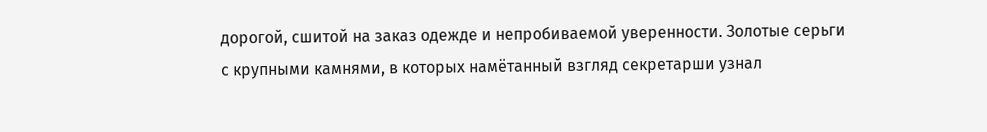дорогой, сшитой на заказ одежде и непробиваемой уверенности. Золотые серьги с крупными камнями, в которых намётанный взгляд секретарши узнал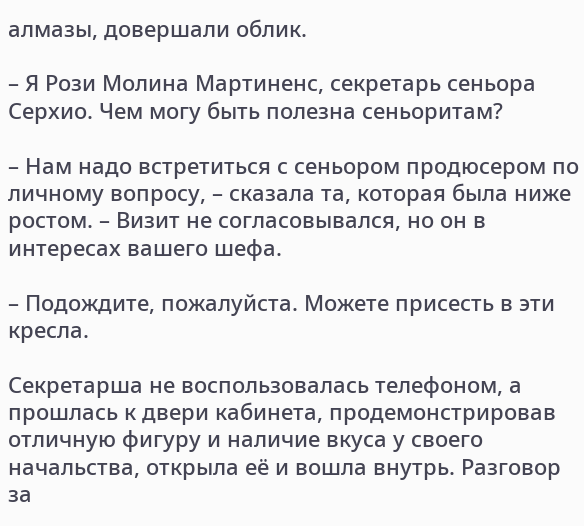алмазы, довершали облик.

– Я Рози Молина Мартиненс, секретарь сеньора Серхио. Чем могу быть полезна сеньоритам?

– Нам надо встретиться с сеньором продюсером по личному вопросу, – сказала та, которая была ниже ростом. – Визит не согласовывался, но он в интересах вашего шефа.

– Подождите, пожалуйста. Можете присесть в эти кресла.

Секретарша не воспользовалась телефоном, а прошлась к двери кабинета, продемонстрировав отличную фигуру и наличие вкуса у своего начальства, открыла её и вошла внутрь. Разговор за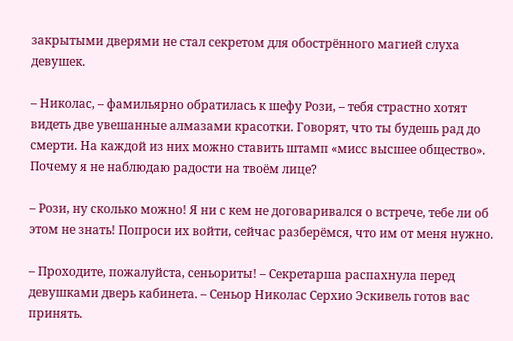закрытыми дверями не стал секретом для обострённого магией слуха девушек.

– Николас, – фамильярно обратилась к шефу Рози, – тебя страстно хотят видеть две увешанные алмазами красотки. Говорят, что ты будешь рад до смерти. На каждой из них можно ставить штамп «мисс высшее общество». Почему я не наблюдаю радости на твоём лице?

– Рози, ну сколько можно! Я ни с кем не договаривался о встрече, тебе ли об этом не знать! Попроси их войти, сейчас разберёмся, что им от меня нужно.

– Проходите, пожалуйста, сеньориты! – Секретарша распахнула перед девушками дверь кабинета. – Сеньор Николас Серхио Эскивель готов вас принять.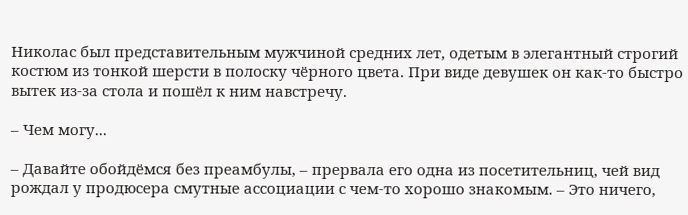Николас был представительным мужчиной средних лет, одетым в элегантный строгий костюм из тонкой шерсти в полоску чёрного цвета. При виде девушек он как-то быстро вытек из-за стола и пошёл к ним навстречу.

– Чем могу...

– Давайте обойдёмся без преамбулы, – прервала его одна из посетительниц, чей вид рождал у продюсера смутные ассоциации с чем-то хорошо знакомым. – Это ничего,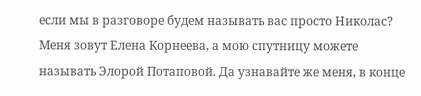если мы в разговоре будем называть вас просто Николас? Меня зовут Елена Корнеева, а мою спутницу можете называть Элорой Потаповой. Да узнавайте же меня, в конце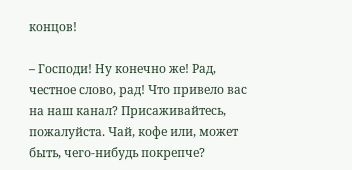концов!

– Господи! Ну конечно же! Рад, честное слово, рад! Что привело вас на наш канал? Присаживайтесь, пожалуйста. Чай, кофе или, может быть, чего-нибудь покрепче?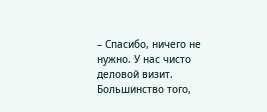– Спасибо, ничего не нужно. У нас чисто деловой визит. Большинство того,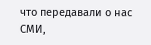что передавали о нас СМИ,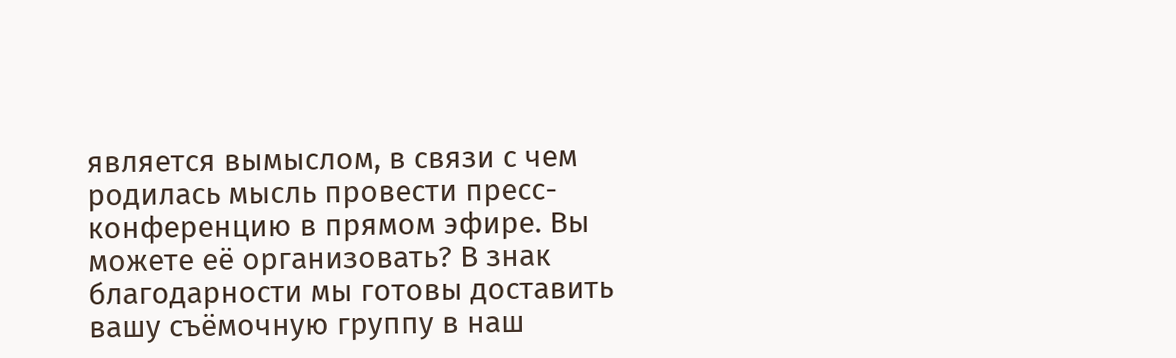является вымыслом, в связи с чем родилась мысль провести пресс-конференцию в прямом эфире. Вы можете её организовать? В знак благодарности мы готовы доставить вашу съёмочную группу в наш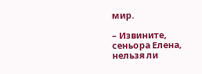мир.

– Извините, сеньора Елена, нельзя ли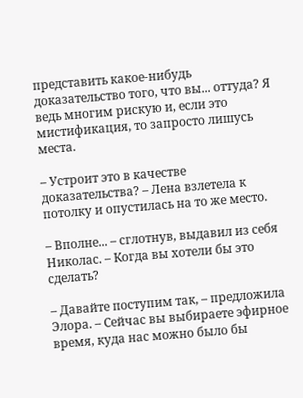представить какое-нибудь доказательство того, что вы... оттуда? Я ведь многим рискую и, если это мистификация, то запросто лишусь места.

– Устроит это в качестве доказательства? – Лена взлетела к потолку и опустилась на то же место.

– Вполне... – сглотнув, выдавил из себя Николас. – Когда вы хотели бы это сделать?

– Давайте поступим так, – предложила Элора. – Сейчас вы выбираете эфирное время, куда нас можно было бы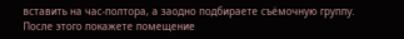вставить на час-полтора, а заодно подбираете съёмочную группу. После этого покажете помещение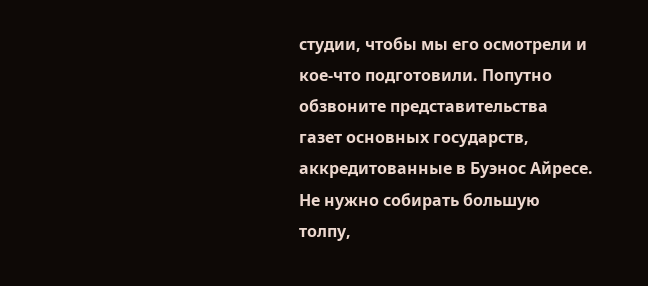студии, чтобы мы его осмотрели и кое-что подготовили. Попутно обзвоните представительства газет основных государств, аккредитованные в Буэнос Айресе. Не нужно собирать большую толпу,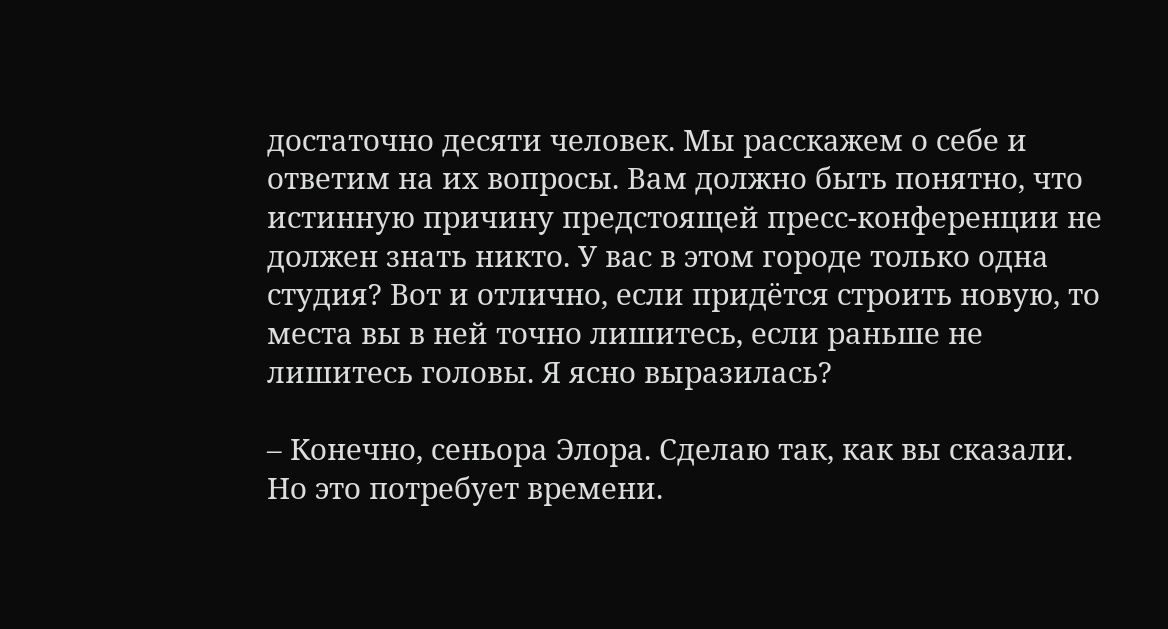достаточно десяти человек. Мы расскажем о себе и ответим на их вопросы. Вам должно быть понятно, что истинную причину предстоящей пресс-конференции не должен знать никто. У вас в этом городе только одна студия? Вот и отлично, если придётся строить новую, то места вы в ней точно лишитесь, если раньше не лишитесь головы. Я ясно выразилась?

– Конечно, сеньора Элора. Сделаю так, как вы сказали. Но это потребует времени.